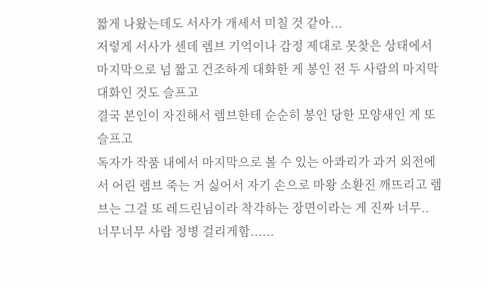짧게 나왔는데도 서사가 개세서 미칠 것 같아...
저렇게 서사가 센데 렘브 기억이나 감정 제대로 못찾은 상태에서
마지막으로 넘 짧고 건조하게 대화한 게 봉인 전 두 사람의 마지막 대화인 것도 슬프고
결국 본인이 자진해서 렘브한테 순순히 봉인 당한 모양새인 게 또 슬프고
독자가 작품 내에서 마지막으로 볼 수 있는 아콰리가 과거 외전에서 어린 렘브 죽는 거 싫어서 자기 손으로 마왕 소환진 깨뜨리고 렘브는 그걸 또 레드린님이라 착각하는 장면이라는 게 진짜 너무.. 너무너무 사람 정병 걸리게함......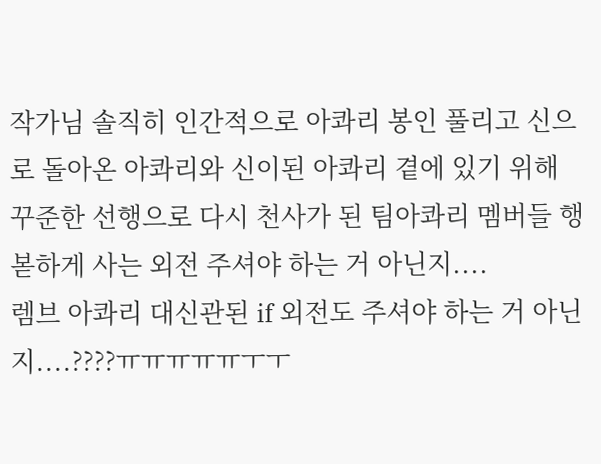작가님 솔직히 인간적으로 아콰리 봉인 풀리고 신으로 돌아온 아콰리와 신이된 아콰리 곁에 있기 위해 꾸준한 선행으로 다시 천사가 된 팀아콰리 멤버들 행볻하게 사는 외전 주셔야 하는 거 아닌지....
렘브 아콰리 대신관된 if 외전도 주셔야 하는 거 아닌지....????ㅠㅠㅠㅠㅠㅜㅜ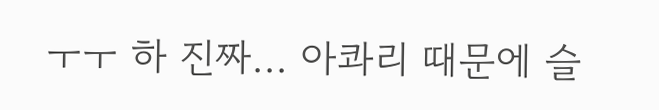ㅜㅜ 하 진짜... 아콰리 때문에 슬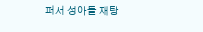퍼서 성아돌 재탕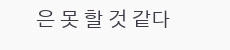은 못 할 것 같다